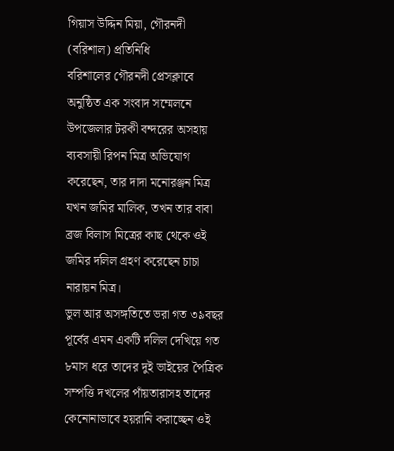গিয়াস উদ্দিন মিয়া, গৌরনদী (বরিশাল) প্রতিনিধি
বরিশালের গৌরনদী প্রেসক্লাবে অনুষ্ঠিত এক সংবাদ সম্মেলনে উপজেলার টরকী বন্দরের অসহায় ব্যবসায়ী রিপন মিত্র অভিযোগ করেছেন, তার দাদা মনোরঞ্জন মিত্র যখন জমির মালিক, তখন তার বাবা ব্রজ বিলাস মিত্রের কাছ থেকে ওই জমির দলিল গ্রহণ করেছেন চাচা নারায়ন মিত্র।
ভুল আর অসঙ্গতিতে ভরা গত ৩৯বছর পূর্বের এমন একটি দলিল দেখিয়ে গত ৮মাস ধরে তাদের দুই ভাইয়ের পৈত্রিক সম্পত্তি দখলের পাঁয়তারাসহ তাদের কেনোনাভাবে হয়রানি করাচ্ছেন ওই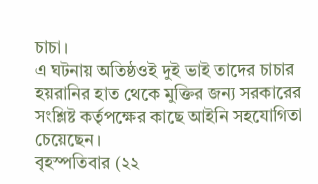চাচা।
এ ঘটনায় অতিষ্ঠওই দুই ভাই তাদের চাচার হয়রানির হাত থেকে মুক্তির জন্য সরকারের সংশ্লিষ্ট কর্তৃপক্ষের কাছে আইনি সহযোগিতা চেয়েছেন।
বৃহস্পতিবার (২২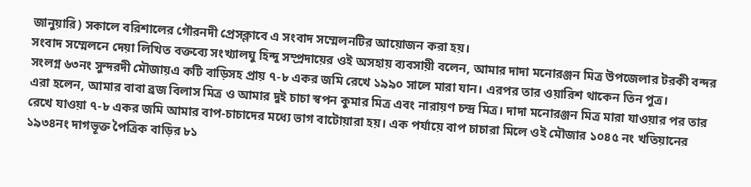জানুয়ারি) সকালে বরিশালের গৌরনদী প্রেসক্লাবে এ সংবাদ সম্মেলনটির আয়োজন করা হয়।
সংবাদ সম্মেলনে দেয়া লিখিত বক্তব্যে সংখ্যালঘু হিন্দু সম্প্রদায়ের ওই অসহায় ব্যবসায়ী বলেন, আমার দাদা মনোরঞ্জন মিত্র উপজেলার টরকী বন্দর সংলগ্ন ৬৩নং সুন্দরদী মৌজায়এ কটি বাড়িসহ প্রায় ৭-৮ একর জমি রেখে ১৯৯০ সালে মারা যান। এরপর তার ওয়ারিশ থাকেন তিন পুত্র।
এরা হলেন, আমার বাবা ব্রজ বিলাস মিত্র ও আমার দুই চাচা স্বপন কুমার মিত্র এবং নারায়ণ চন্দ্র মিত্র। দাদা মনোরঞ্জন মিত্র মারা যাওয়ার পর তার রেখে যাওয়া ৭-৮ একর জমি আমার বাপ-চাচাদের মধ্যে ভাগ বাটোয়ারা হয়। এক পর্যায়ে বাপ চাচারা মিলে ওই মৌজার ১০৪৫ নং খতিয়ানের ১৯৩৪নং দাগভূক্ত পৈত্রিক বাড়ির ৮১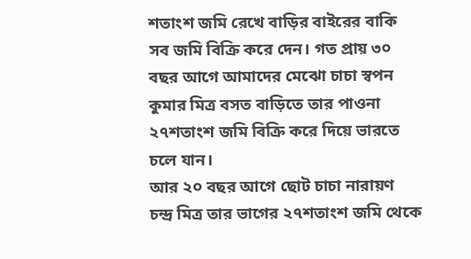শতাংশ জমি রেখে বাড়ির বাইরের বাকি সব জমি বিক্রি করে দেন। গত প্রায় ৩০ বছর আগে আমাদের মেঝো চাচা স্বপন কুমার মিত্র বসত বাড়িতে তার পাওনা ২৭শতাংশ জমি বিক্রি করে দিয়ে ভারতে চলে যান।
আর ২০ বছর আগে ছোট চাচা নারায়ণ চন্দ্র মিত্র তার ভাগের ২৭শতাংশ জমি থেকে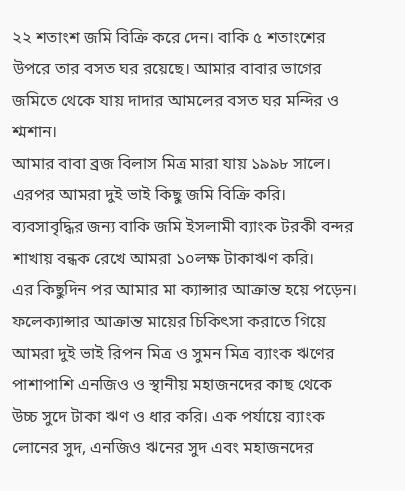২২ শতাংশ জমি বিক্রি করে দেন। বাকি ৫ শতাংশের উপরে তার বসত ঘর রয়েছে। আমার বাবার ভাগের জমিতে থেকে যায় দাদার আমলের বসত ঘর মন্দির ও শ্মশান।
আমার বাবা ব্রজ বিলাস মিত্র মারা যায় ১৯৯৮ সালে। এরপর আমরা দুই ভাই কিছু জমি বিক্রি করি। ব্যবসাবৃদ্ধির জন্য বাকি জমি ইসলামী ব্যাংক টরকী বন্দর শাখায় বন্ধক রেখে আমরা ১০লক্ষ টাকাঋণ করি।
এর কিছুদিন পর আমার মা ক্যান্সার আক্রান্ত হয়ে পড়েন। ফলেক্যান্সার আক্রান্ত মায়ের চিকিৎসা করাতে গিয়ে আমরা দুই ভাই রিপন মিত্র ও সুমন মিত্র ব্যাংক ঋণের পাশাপাশি এনজিও ও স্থানীয় মহাজনদের কাছ থেকে উচ্চ সুদে টাকা ঋণ ও ধার করি। এক পর্যায়ে ব্যাংক লোনের সুদ, এনজিও ঋনের সুদ এবং মহাজনদের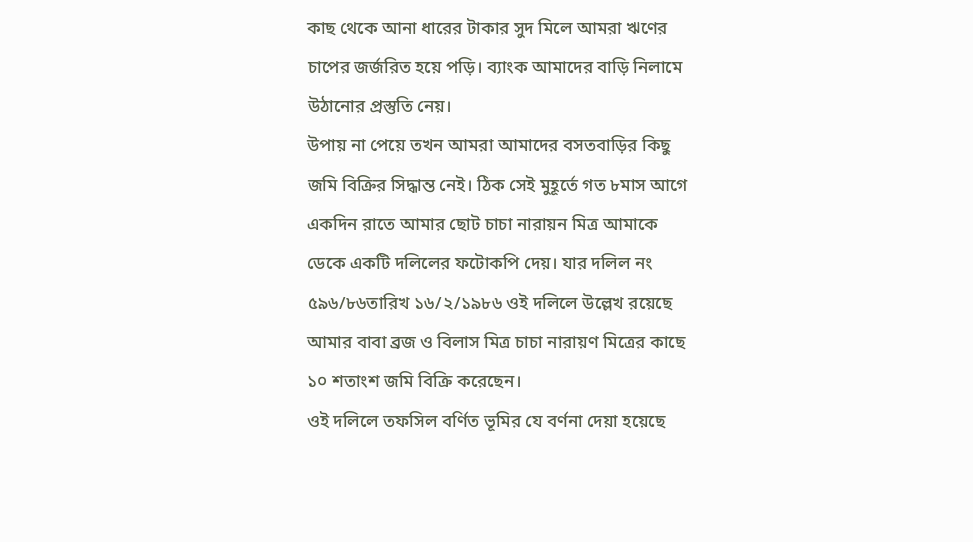কাছ থেকে আনা ধারের টাকার সুদ মিলে আমরা ঋণের চাপের জর্জরিত হয়ে পড়ি। ব্যাংক আমাদের বাড়ি নিলামে উঠানোর প্রস্তুতি নেয়।
উপায় না পেয়ে তখন আমরা আমাদের বসতবাড়ির কিছু জমি বিক্রির সিদ্ধান্ত নেই। ঠিক সেই মুহূর্তে গত ৮মাস আগে একদিন রাতে আমার ছোট চাচা নারায়ন মিত্র আমাকে ডেকে একটি দলিলের ফটোকপি দেয়। যার দলিল নং ৫৯৬/৮৬তারিখ ১৬/২/১৯৮৬ ওই দলিলে উল্লেখ রয়েছে আমার বাবা ব্রজ ও বিলাস মিত্র চাচা নারায়ণ মিত্রের কাছে ১০ শতাংশ জমি বিক্রি করেছেন।
ওই দলিলে তফসিল বর্ণিত ভূমির যে বর্ণনা দেয়া হয়েছে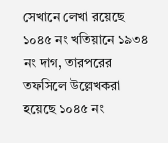সেখানে লেখা রয়েছে ১০৪৫ নং খতিয়ানে ১৯৩৪ নং দাগ, তারপরের তফসিলে উল্লেখকরা হয়েছে ১০৪৫ নং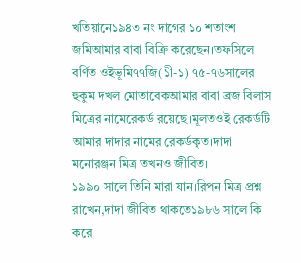খতিয়ানে১৯৪৩ নং দাগের ১০ শতাংশ জমিআমার বাবা বিক্রি করেছেন।তফসিলে বর্ণিত ওইভূমি৭৭জি(১ী-১) ৭৫-৭৬সালের হুকুম দখল মোতাবেকআমার বাবা ব্রজ বিলাস মিত্রের নামেরেকর্ড রয়েছে।মূলতওই রেকর্ডটি আমার দাদার নামের রেকর্ডকৃত।দাদা মনোরঞ্জন মিত্র তখনও জীবিত।
১৯৯০ সালে তিনি মারা যান।রিপন মিত্র প্রশ্ন রাখেন,দাদা জীবিত থাকতে১৯৮৬ সালে কি করে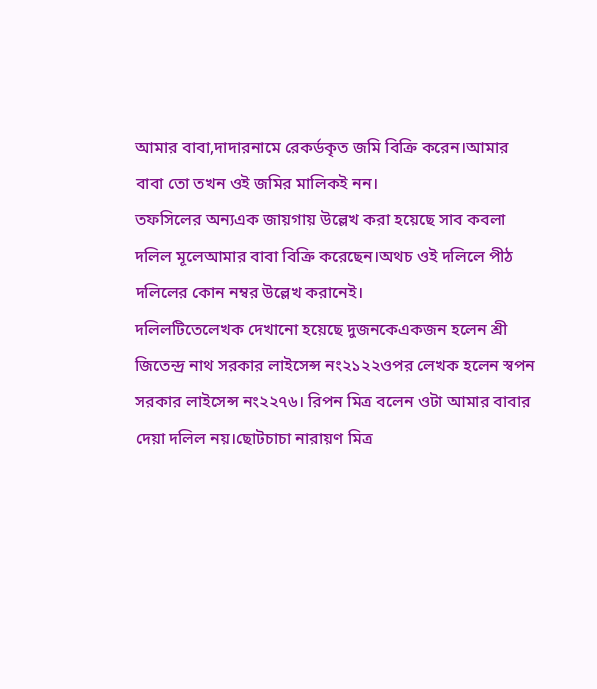আমার বাবা,দাদারনামে রেকর্ডকৃত জমি বিক্রি করেন।আমার বাবা তো তখন ওই জমির মালিকই নন।
তফসিলের অন্যএক জায়গায় উল্লেখ করা হয়েছে সাব কবলা দলিল মূলেআমার বাবা বিক্রি করেছেন।অথচ ওই দলিলে পীঠ দলিলের কোন নম্বর উল্লেখ করানেই।
দলিলটিতেলেখক দেখানো হয়েছে দুজনকেএকজন হলেন শ্রী জিতেন্দ্র নাথ সরকার লাইসেন্স নং২১২২ওপর লেখক হলেন স্বপন সরকার লাইসেন্স নং২২৭৬। রিপন মিত্র বলেন ওটা আমার বাবার দেয়া দলিল নয়।ছোটচাচা নারায়ণ মিত্র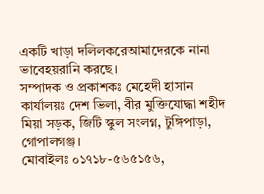একটি খাড়া দলিলকরেআমাদেরকে নানা ভাবেহয়রানি করছে।
সম্পাদক ও প্রকাশকঃ মেহেদী হাসান
কার্যালয়ঃ দেশ ভিলা, বীর মুক্তিযোদ্ধা শহীদ মিয়া সড়ক, জিটি স্কুল সংলগ্ন, টুঙ্গিপাড়া, গোপালগঞ্জ।
মোবাইলঃ ০১৭১৮-৫৬৫১৫৬,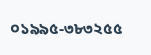০১৯৯৫-৩৮৩২৫৫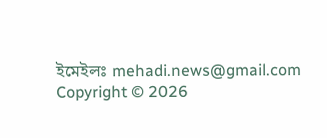ইমেইলঃ mehadi.news@gmail.com
Copyright © 2026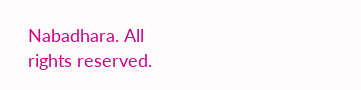Nabadhara. All rights reserved.